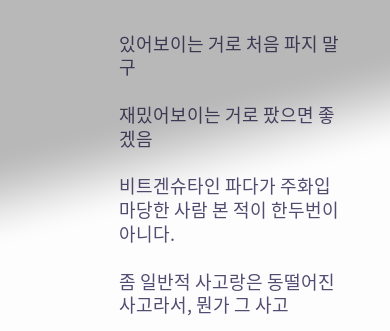있어보이는 거로 처음 파지 말구

재밌어보이는 거로 팠으면 좋겠음

비트겐슈타인 파다가 주화입마당한 사람 본 적이 한두번이 아니다.

좀 일반적 사고랑은 동떨어진 사고라서, 뭔가 그 사고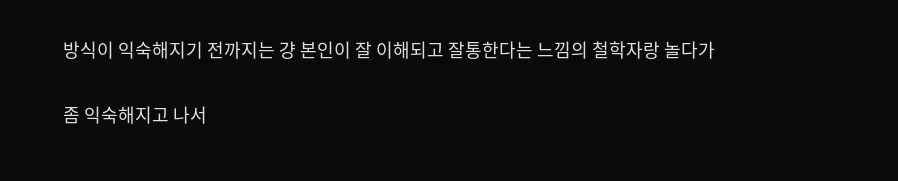방식이 익숙해지기 전까지는 걍 본인이 잘 이해되고 잘통한다는 느낌의 철학자랑 놀다가

좀 익숙해지고 나서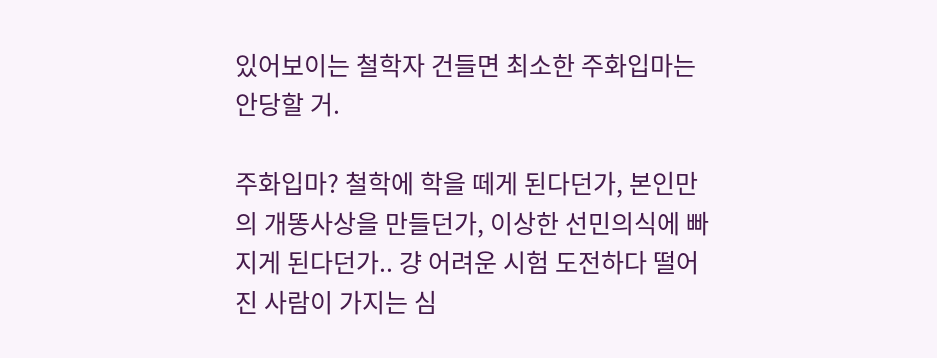있어보이는 철학자 건들면 최소한 주화입마는 안당할 거.

주화입마? 철학에 학을 떼게 된다던가, 본인만의 개똥사상을 만들던가, 이상한 선민의식에 빠지게 된다던가.. 걍 어려운 시험 도전하다 떨어진 사람이 가지는 심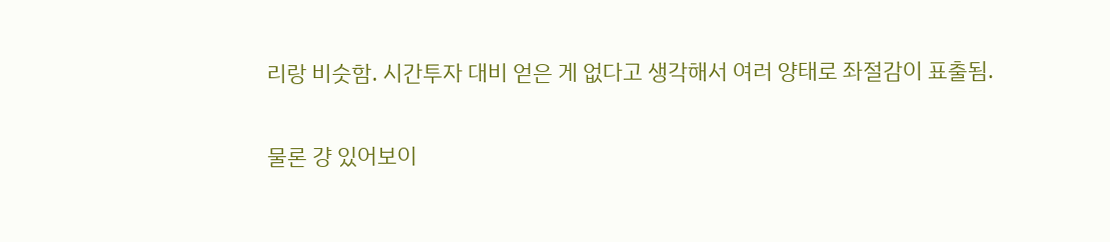리랑 비슷함. 시간투자 대비 얻은 게 없다고 생각해서 여러 양태로 좌절감이 표출됨.

물론 걍 있어보이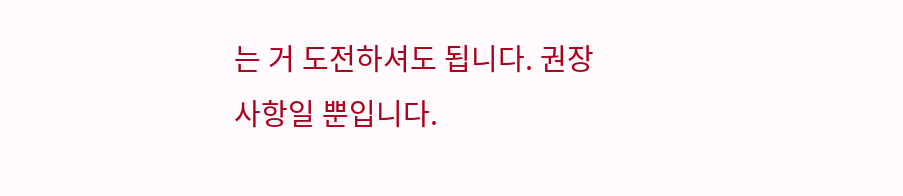는 거 도전하셔도 됩니다. 권장사항일 뿐입니다.